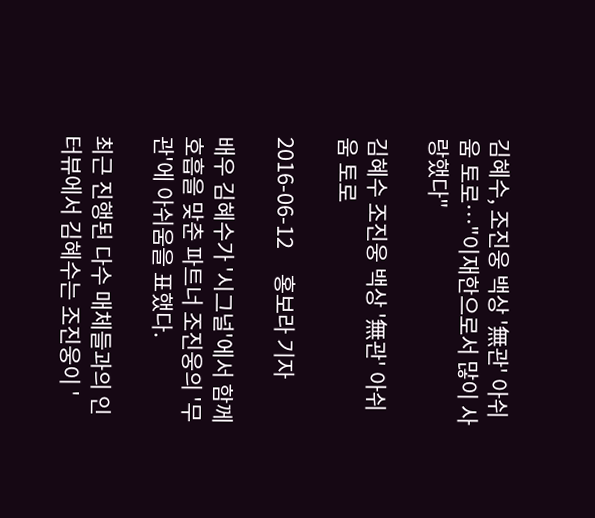김혜수, 조진웅 백상 '無관' 아쉬움 토로…"이재한으로서 많이 사랑했다"

김혜수 조진웅 백상 '無관' 아쉬움 토로

2016-06-12     홍보라 기자

배우 김혜수가 '시그널'에서 함께 호흡을 맞춘 파트너 조진웅의 '무관'에 아쉬움을 표했다.

최근 진행된 다수 매체들과의 인터뷰에서 김혜수는 조진웅이 '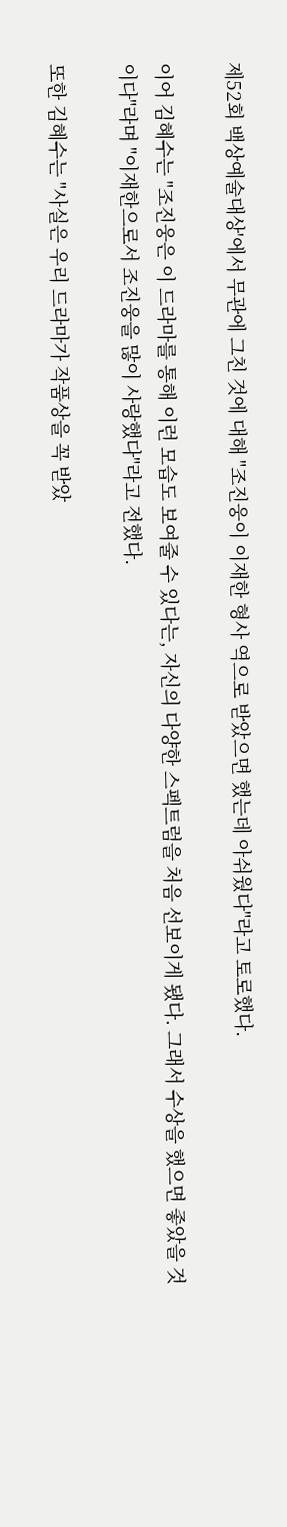제52회 백상예술대상'에서 무관에 그친 것에 대해 "조진웅이 이재한 형사 역으로 받았으면 했는데 아쉬웠다"라고 토로했다.

이어 김혜수는 "조진웅은 이 드라마를 통해 이런 모습도 보여줄 수 있다는, 자신의 다양한 스펙트럼을 처음 선보이게 됐다. 그래서 수상을 했으면 좋았을 것이다"라며 "이재한으로서 조진웅을 많이 사랑했다"라고 전했다.

또한 김혜수는 "사실은 우리 드라마가 작품상을 꼭 받았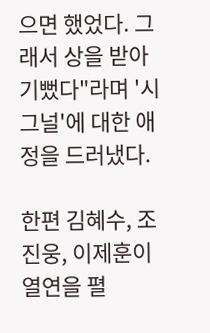으면 했었다. 그래서 상을 받아 기뻤다"라며 '시그널'에 대한 애정을 드러냈다.

한편 김혜수, 조진웅, 이제훈이 열연을 펼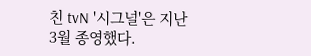친 tvN '시그널'은 지난 3월 종영했다.